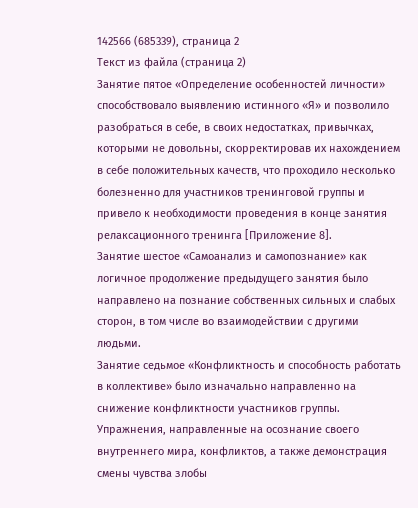142566 (685339), страница 2
Текст из файла (страница 2)
Занятие пятое «Определение особенностей личности» способствовало выявлению истинного «Я» и позволило разобраться в себе, в своих недостатках, привычках, которыми не довольны, скорректировав их нахождением в себе положительных качеств, что проходило несколько болезненно для участников тренинговой группы и привело к необходимости проведения в конце занятия релаксационного тренинга [Приложение 8].
Занятие шестое «Самоанализ и самопознание» как логичное продолжение предыдущего занятия было направлено на познание собственных сильных и слабых сторон, в том числе во взаимодействии с другими людьми.
Занятие седьмое «Конфликтность и способность работать в коллективе» было изначально направленно на снижение конфликтности участников группы. Упражнения, направленные на осознание своего внутреннего мира, конфликтов, а также демонстрация смены чувства злобы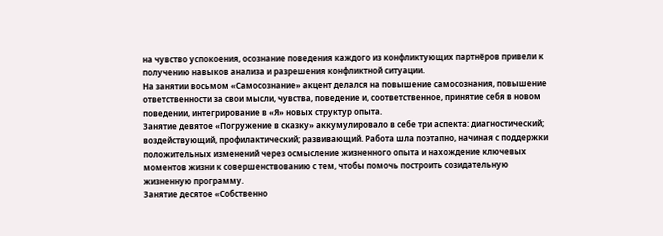на чувство успокоения, осознание поведения каждого из конфликтующих партнёров привели к получению навыков анализа и разрешения конфликтной ситуации.
На занятии восьмом «Самосознание» акцент делался на повышение самосознания, повышение ответственности за свои мысли, чувства, поведение и, соответственное, принятие себя в новом поведении, интегрирование в «Я» новых структур опыта.
Занятие девятое «Погружение в сказку» аккумулировало в себе три аспекта: диагностический; воздействующий, профилактический; развивающий. Работа шла поэтапно, начиная с поддержки положительных изменений через осмысление жизненного опыта и нахождение ключевых моментов жизни к совершенствованию с тем, чтобы помочь построить созидательную жизненную программу.
Занятие десятое «Собственно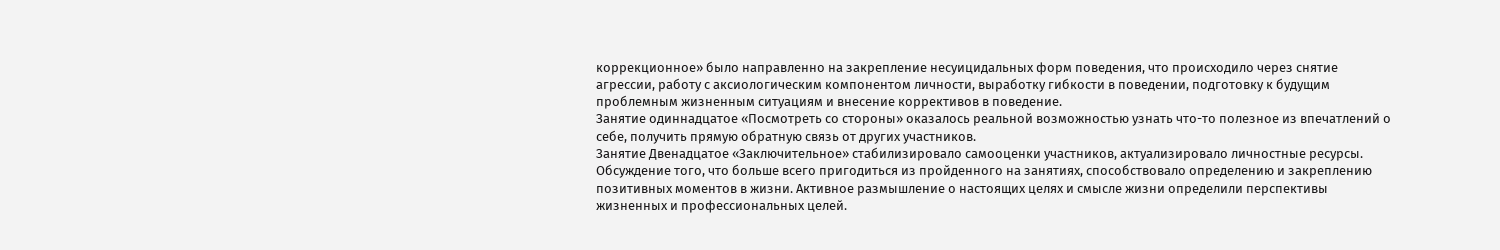коррекционное» было направленно на закрепление несуицидальных форм поведения, что происходило через снятие агрессии, работу с аксиологическим компонентом личности, выработку гибкости в поведении, подготовку к будущим проблемным жизненным ситуациям и внесение коррективов в поведение.
Занятие одиннадцатое «Посмотреть со стороны» оказалось реальной возможностью узнать что-то полезное из впечатлений о себе, получить прямую обратную связь от других участников.
Занятие Двенадцатое «Заключительное» стабилизировало самооценки участников, актуализировало личностные ресурсы. Обсуждение того, что больше всего пригодиться из пройденного на занятиях, способствовало определению и закреплению позитивных моментов в жизни. Активное размышление о настоящих целях и смысле жизни определили перспективы жизненных и профессиональных целей.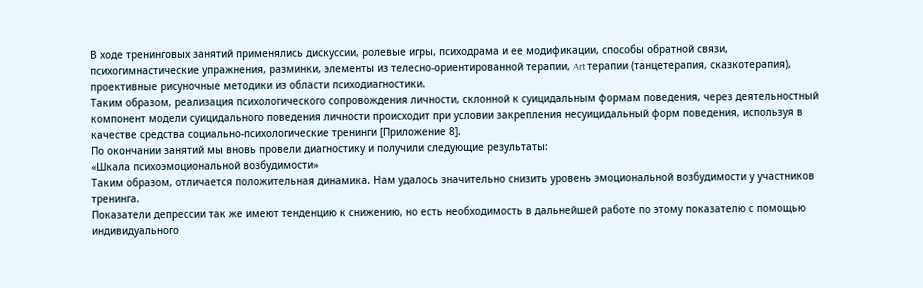В ходе тренинговых занятий применялись дискуссии, ролевые игры, психодрама и ее модификации, способы обратной связи, психогимнастические упражнения, разминки, элементы из телесно-ориентированной терапии, Art терапии (танцетерапия, сказкотерапия), проективные рисуночные методики из области психодиагностики.
Таким образом, реализация психологического сопровождения личности, склонной к суицидальным формам поведения, через деятельностный компонент модели суицидального поведения личности происходит при условии закрепления несуицидальный форм поведения, используя в качестве средства социально-психологические тренинги [Приложение 8].
По окончании занятий мы вновь провели диагностику и получили следующие результаты:
«Шкала психоэмоциональной возбудимости»
Таким образом, отличается положительная динамика. Нам удалось значительно снизить уровень эмоциональной возбудимости у участников тренинга.
Показатели депрессии так же имеют тенденцию к снижению, но есть необходимость в дальнейшей работе по этому показателю с помощью индивидуального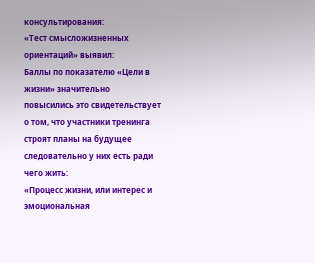консультирования:
«Тест смысложизненных ориентаций» выявил:
Баллы по показателю «Цели в жизни» значительно повысились это свидетельствует о том, что участники тренинга строят планы на будущее следовательно у них есть ради чего жить:
«Процесс жизни, или интерес и эмоциональная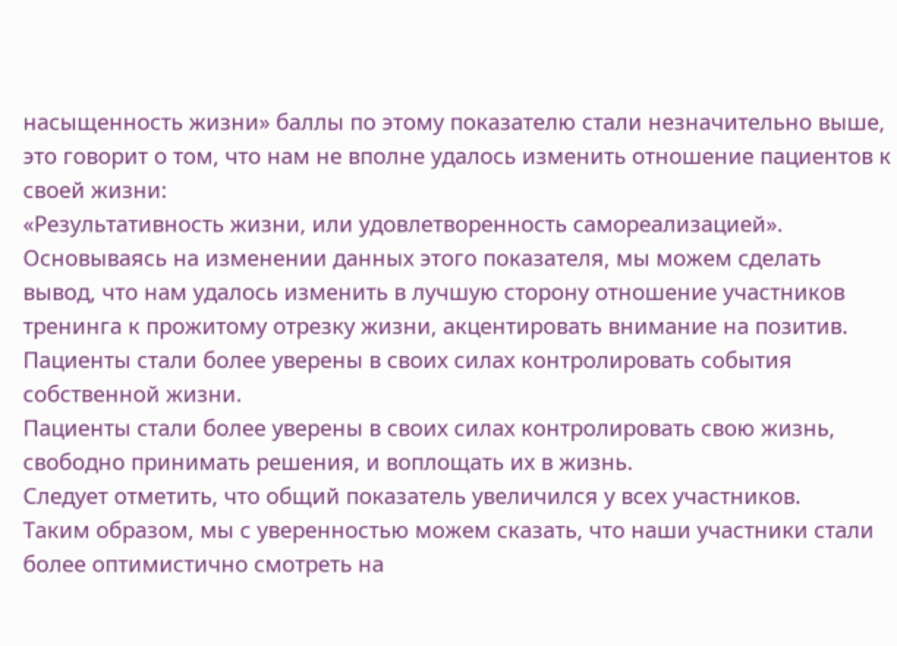насыщенность жизни» баллы по этому показателю стали незначительно выше, это говорит о том, что нам не вполне удалось изменить отношение пациентов к своей жизни:
«Результативность жизни, или удовлетворенность самореализацией».
Основываясь на изменении данных этого показателя, мы можем сделать вывод, что нам удалось изменить в лучшую сторону отношение участников тренинга к прожитому отрезку жизни, акцентировать внимание на позитив.
Пациенты стали более уверены в своих силах контролировать события собственной жизни.
Пациенты стали более уверены в своих силах контролировать свою жизнь, свободно принимать решения, и воплощать их в жизнь.
Следует отметить, что общий показатель увеличился у всех участников.
Таким образом, мы с уверенностью можем сказать, что наши участники стали более оптимистично смотреть на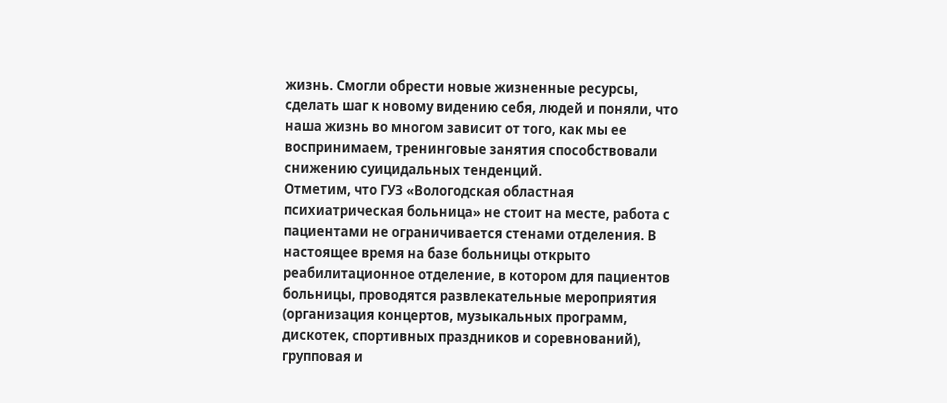жизнь. Смогли обрести новые жизненные ресурсы, сделать шаг к новому видению себя, людей и поняли, что наша жизнь во многом зависит от того, как мы ее воспринимаем, тренинговые занятия способствовали снижению суицидальных тенденций.
Отметим, что ГУЗ «Вологодская областная психиатрическая больница» не стоит на месте, работа с пациентами не ограничивается стенами отделения. В настоящее время на базе больницы открыто реабилитационное отделение, в котором для пациентов больницы, проводятся развлекательные мероприятия (организация концертов, музыкальных программ, дискотек, спортивных праздников и соревнований), групповая и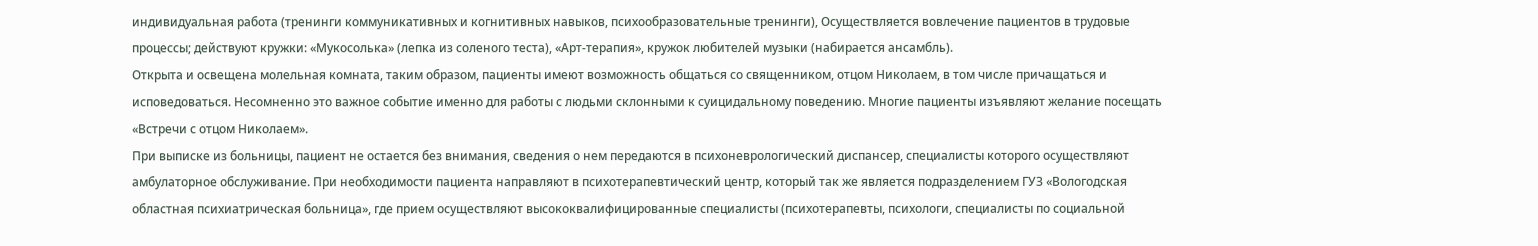индивидуальная работа (тренинги коммуникативных и когнитивных навыков, психообразовательные тренинги), Осуществляется вовлечение пациентов в трудовые процессы; действуют кружки: «Мукосолька» (лепка из соленого теста), «Арт-терапия», кружок любителей музыки (набирается ансамбль).
Открыта и освещена молельная комната, таким образом, пациенты имеют возможность общаться со священником, отцом Николаем, в том числе причащаться и исповедоваться. Несомненно это важное событие именно для работы с людьми склонными к суицидальному поведению. Многие пациенты изъявляют желание посещать «Встречи с отцом Николаем».
При выписке из больницы, пациент не остается без внимания, сведения о нем передаются в психоневрологический диспансер, специалисты которого осуществляют амбулаторное обслуживание. При необходимости пациента направляют в психотерапевтический центр, который так же является подразделением ГУЗ «Вологодская областная психиатрическая больница», где прием осуществляют высококвалифицированные специалисты (психотерапевты, психологи, специалисты по социальной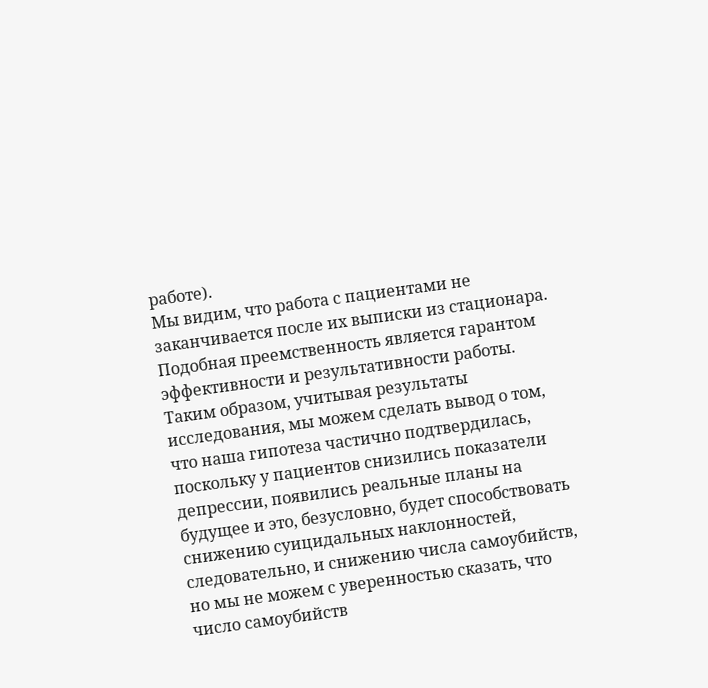работе).
Мы видим, что работа с пациентами не заканчивается после их выписки из стационара. Подобная преемственность является гарантом эффективности и результативности работы.
Таким образом, учитывая результаты исследования, мы можем сделать вывод о том, что наша гипотеза частично подтвердилась, поскольку у пациентов снизились показатели депрессии, появились реальные планы на будущее и это, безусловно, будет способствовать снижению суицидальных наклонностей, следовательно, и снижению числа самоубийств, но мы не можем с уверенностью сказать, что число самоубийств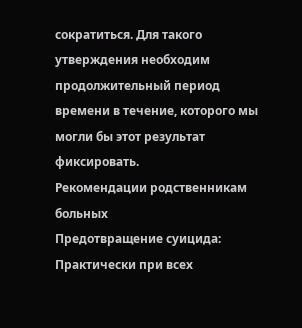сократиться. Для такого утверждения необходим продолжительный период времени в течение, которого мы могли бы этот результат фиксировать.
Рекомендации родственникам больных
Предотвращение суицида: Практически при всех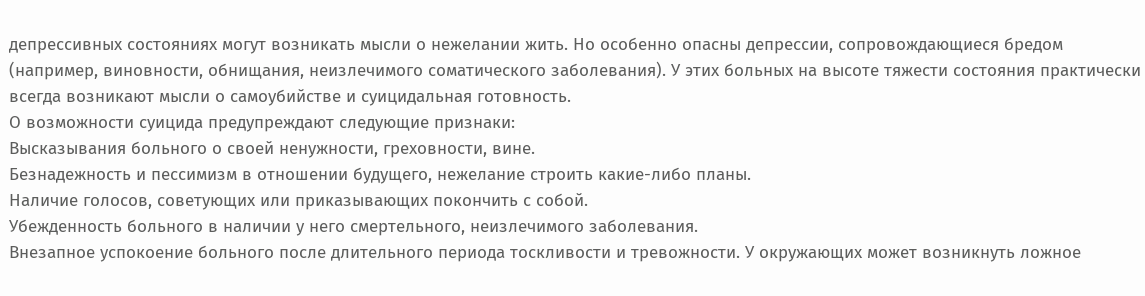депрессивных состояниях могут возникать мысли о нежелании жить. Но особенно опасны депрессии, сопровождающиеся бредом (например, виновности, обнищания, неизлечимого соматического заболевания). У этих больных на высоте тяжести состояния практически всегда возникают мысли о самоубийстве и суицидальная готовность.
О возможности суицида предупреждают следующие признаки:
Высказывания больного о своей ненужности, греховности, вине.
Безнадежность и пессимизм в отношении будущего, нежелание строить какие-либо планы.
Наличие голосов, советующих или приказывающих покончить с собой.
Убежденность больного в наличии у него смертельного, неизлечимого заболевания.
Внезапное успокоение больного после длительного периода тоскливости и тревожности. У окружающих может возникнуть ложное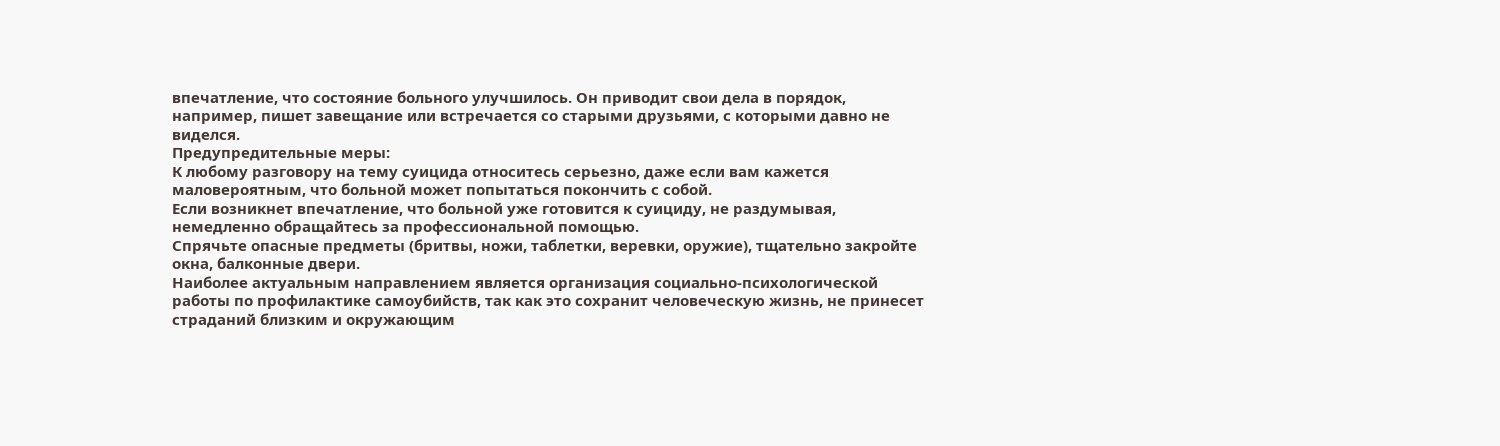впечатление, что состояние больного улучшилось. Он приводит свои дела в порядок, например, пишет завещание или встречается со старыми друзьями, с которыми давно не виделся.
Предупредительные меры:
К любому разговору на тему суицида относитесь серьезно, даже если вам кажется маловероятным, что больной может попытаться покончить с собой.
Если возникнет впечатление, что больной уже готовится к суициду, не раздумывая, немедленно обращайтесь за профессиональной помощью.
Спрячьте опасные предметы (бритвы, ножи, таблетки, веревки, оружие), тщательно закройте окна, балконные двери.
Наиболее актуальным направлением является организация социально-психологической работы по профилактике самоубийств, так как это сохранит человеческую жизнь, не принесет страданий близким и окружающим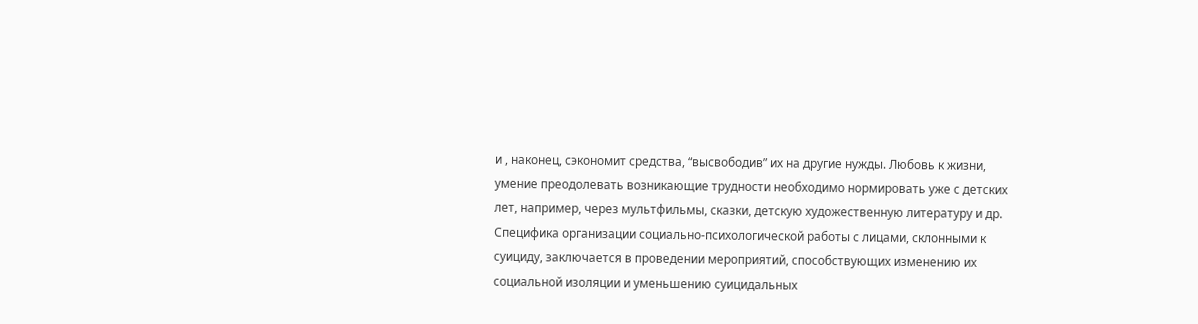и , наконец, сэкономит средства, “высвободив” их на другие нужды. Любовь к жизни, умение преодолевать возникающие трудности необходимо нормировать уже с детских лет, например, через мультфильмы, сказки, детскую художественную литературу и др. Специфика организации социально-психологической работы с лицами, склонными к суициду, заключается в проведении мероприятий, способствующих изменению их социальной изоляции и уменьшению суицидальных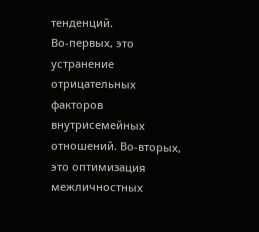тенденций.
Во-первых, это устранение отрицательных факторов внутрисемейных отношений. Во-вторых, это оптимизация межличностных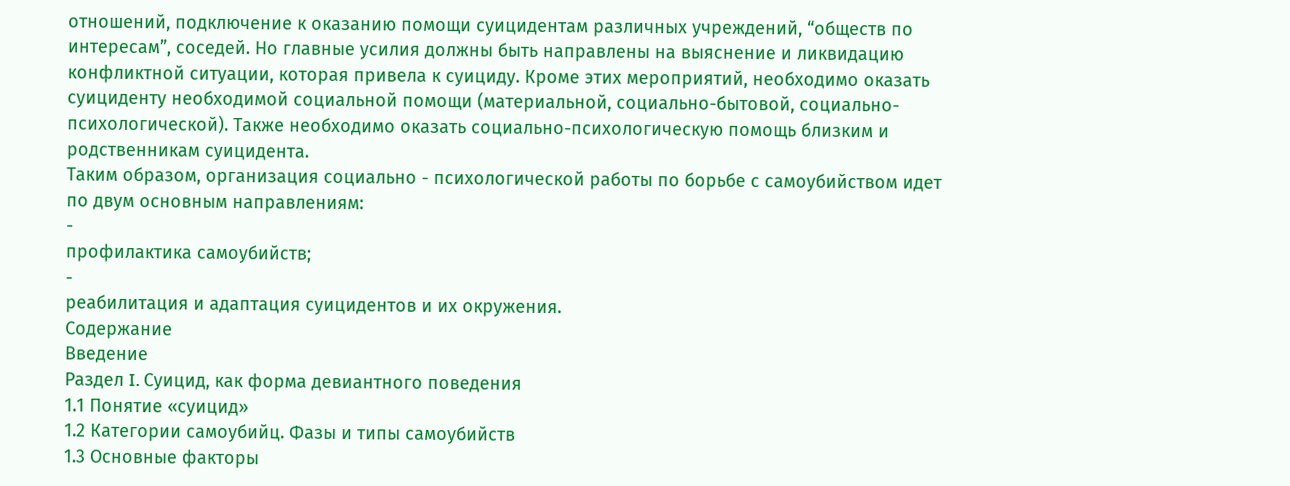отношений, подключение к оказанию помощи суицидентам различных учреждений, “обществ по интересам”, соседей. Но главные усилия должны быть направлены на выяснение и ликвидацию конфликтной ситуации, которая привела к суициду. Кроме этих мероприятий, необходимо оказать суициденту необходимой социальной помощи (материальной, социально-бытовой, социально-психологической). Также необходимо оказать социально-психологическую помощь близким и родственникам суицидента.
Таким образом, организация социально - психологической работы по борьбе с самоубийством идет по двум основным направлениям:
-
профилактика самоубийств;
-
реабилитация и адаптация суицидентов и их окружения.
Содержание
Введение
Раздел I. Суицид, как форма девиантного поведения
1.1 Понятие «суицид»
1.2 Категории самоубийц. Фазы и типы самоубийств
1.3 Основные факторы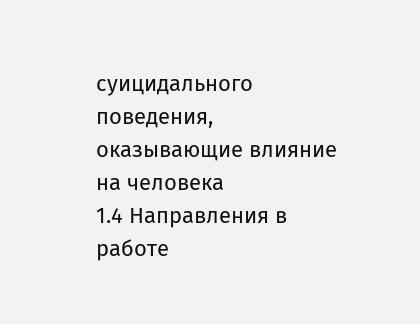суицидального поведения, оказывающие влияние на человека
1.4 Направления в работе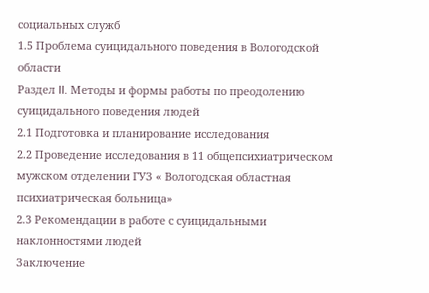социальных служб
1.5 Проблема суицидального поведения в Вологодской области
Раздел II. Методы и формы работы по преодолению суицидального поведения людей
2.1 Подготовка и планирование исследования
2.2 Проведение исследования в 11 общепсихиатрическом мужском отделении ГУЗ « Вологодская областная психиатрическая больница»
2.3 Рекомендации в работе с суицидальными наклонностями людей
Заключение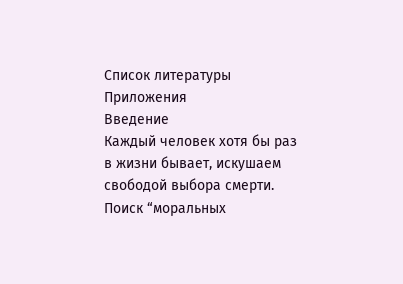Список литературы
Приложения
Введение
Каждый человек хотя бы раз в жизни бывает, искушаем свободой выбора смерти. Поиск “моральных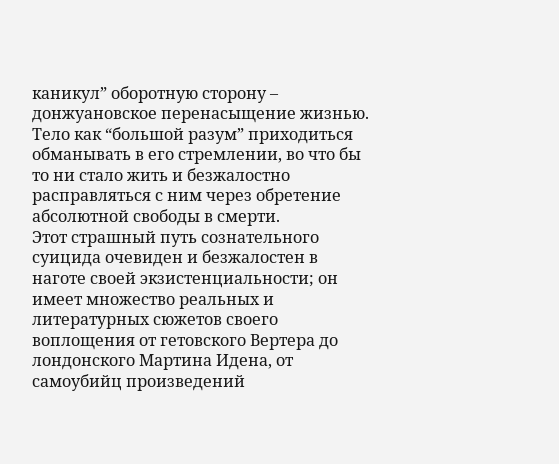каникул” оборотную сторону – донжуановское перенасыщение жизнью. Тело как “большой разум” приходиться обманывать в его стремлении, во что бы то ни стало жить и безжалостно расправляться с ним через обретение абсолютной свободы в смерти.
Этот страшный путь сознательного суицида очевиден и безжалостен в наготе своей экзистенциальности; он имеет множество реальных и литературных сюжетов своего воплощения от гетовского Вертера до лондонского Мартина Идена, от самоубийц произведений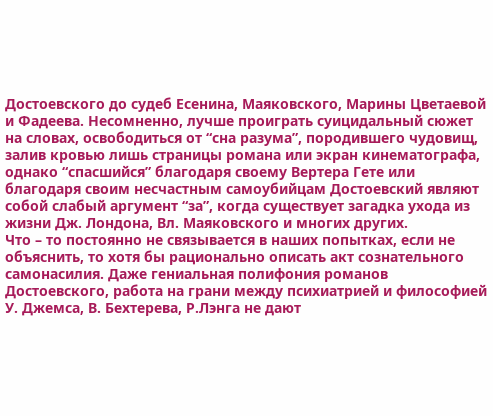Достоевского до судеб Есенина, Маяковского, Марины Цветаевой и Фадеева. Несомненно, лучше проиграть суицидальный сюжет на словах, освободиться от “сна разума”, породившего чудовищ, залив кровью лишь страницы романа или экран кинематографа, однако “спасшийся” благодаря своему Вертера Гете или благодаря своим несчастным самоубийцам Достоевский являют собой слабый аргумент “за”, когда существует загадка ухода из жизни Дж. Лондона, Вл. Маяковского и многих других.
Что – то постоянно не связывается в наших попытках, если не объяснить, то хотя бы рационально описать акт сознательного самонасилия. Даже гениальная полифония романов Достоевского, работа на грани между психиатрией и философией У. Джемса, В. Бехтерева, Р.Лэнга не дают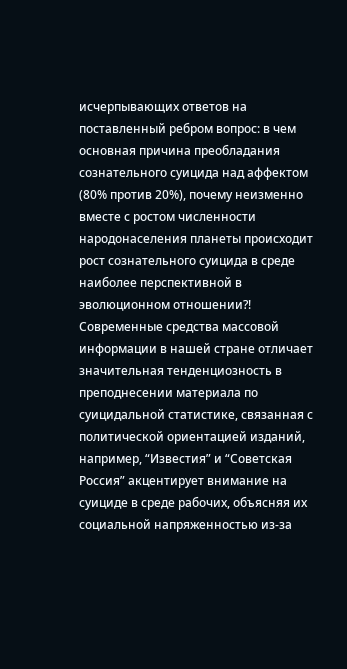исчерпывающих ответов на поставленный ребром вопрос: в чем основная причина преобладания сознательного суицида над аффектом (80% против 20%), почему неизменно вместе с ростом численности народонаселения планеты происходит рост сознательного суицида в среде наиболее перспективной в эволюционном отношении?!
Современные средства массовой информации в нашей стране отличает значительная тенденциозность в преподнесении материала по суицидальной статистике, связанная с политической ориентацией изданий, например, “Известия” и “Советская Россия” акцентирует внимание на суициде в среде рабочих, объясняя их социальной напряженностью из-за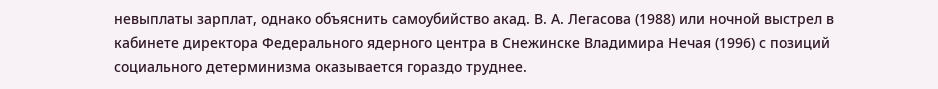невыплаты зарплат, однако объяснить самоубийство акад. В. А. Легасова (1988) или ночной выстрел в кабинете директора Федерального ядерного центра в Снежинске Владимира Нечая (1996) с позиций социального детерминизма оказывается гораздо труднее.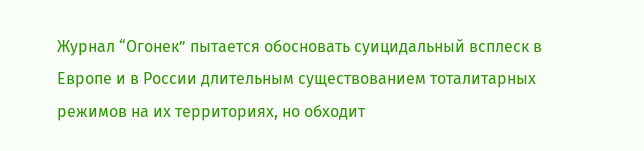Журнал “Огонек” пытается обосновать суицидальный всплеск в Европе и в России длительным существованием тоталитарных режимов на их территориях, но обходит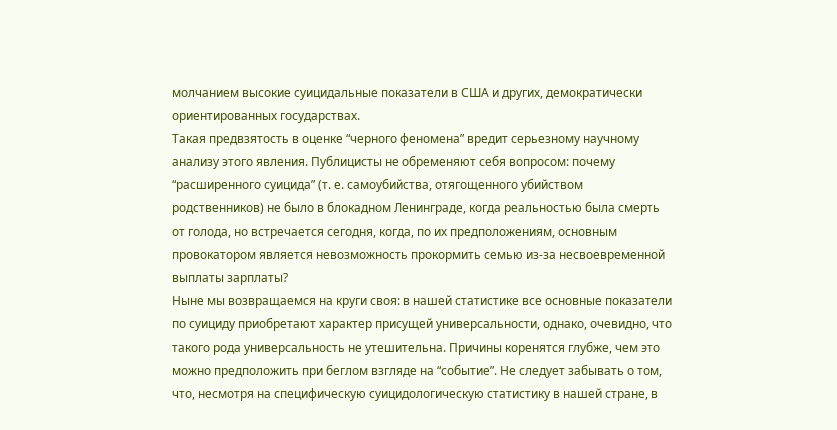молчанием высокие суицидальные показатели в США и других, демократически ориентированных государствах.
Такая предвзятость в оценке “черного феномена” вредит серьезному научному анализу этого явления. Публицисты не обременяют себя вопросом: почему “расширенного суицида” (т. е. самоубийства, отягощенного убийством родственников) не было в блокадном Ленинграде, когда реальностью была смерть от голода, но встречается сегодня, когда, по их предположениям, основным провокатором является невозможность прокормить семью из-за несвоевременной выплаты зарплаты?
Ныне мы возвращаемся на круги своя: в нашей статистике все основные показатели по суициду приобретают характер присущей универсальности, однако, очевидно, что такого рода универсальность не утешительна. Причины коренятся глубже, чем это можно предположить при беглом взгляде на “событие”. Не следует забывать о том, что, несмотря на специфическую суицидологическую статистику в нашей стране, в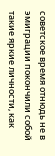советское время отнюдь не в эмиграции покончили собой такие яркие личности, как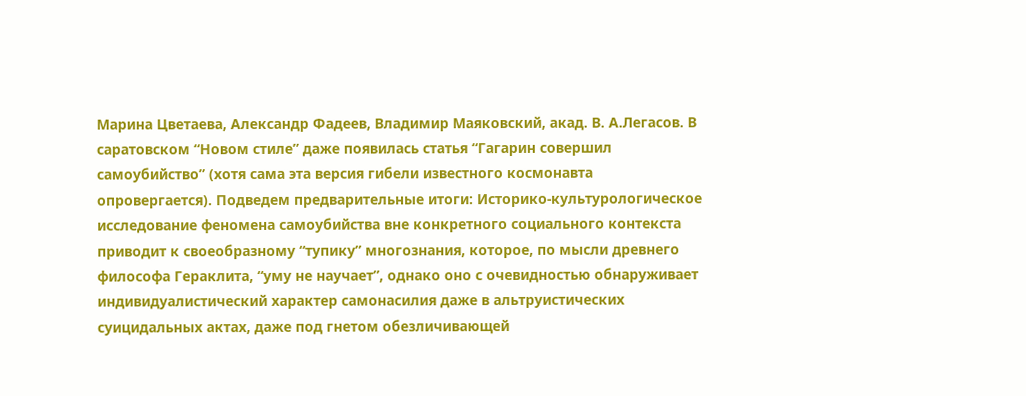Марина Цветаева, Александр Фадеев, Владимир Маяковский, акад. В. А.Легасов. В саратовском “Новом стиле” даже появилась статья “Гагарин совершил самоубийство” (хотя сама эта версия гибели известного космонавта опровергается). Подведем предварительные итоги: Историко-культурологическое исследование феномена самоубийства вне конкретного социального контекста приводит к своеобразному “тупику” многознания, которое, по мысли древнего философа Гераклита, “уму не научает”, однако оно с очевидностью обнаруживает индивидуалистический характер самонасилия даже в альтруистических суицидальных актах, даже под гнетом обезличивающей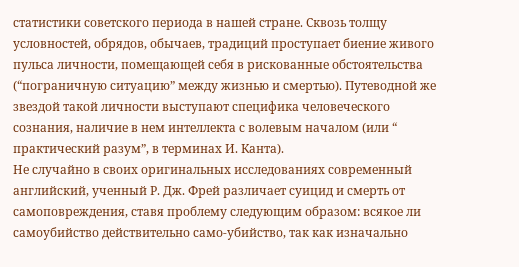статистики советского периода в нашей стране. Сквозь толщу условностей, обрядов, обычаев, традиций проступает биение живого пульса личности, помещающей себя в рискованные обстоятельства (“пограничную ситуацию” между жизнью и смертью). Путеводной же звездой такой личности выступают специфика человеческого сознания, наличие в нем интеллекта с волевым началом (или “ практический разум”, в терминах И. Канта).
Не случайно в своих оригинальных исследованиях современный английский, ученный Р. Дж. Фрей различает суицид и смерть от самоповреждения, ставя проблему следующим образом: всякое ли самоубийство действительно само-убийство, так как изначально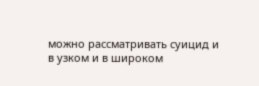можно рассматривать суицид и в узком и в широком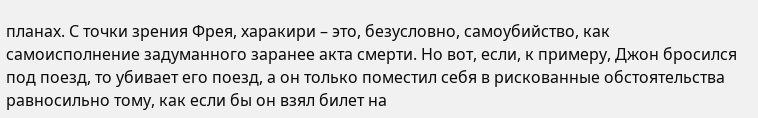планах. С точки зрения Фрея, харакири – это, безусловно, самоубийство, как самоисполнение задуманного заранее акта смерти. Но вот, если, к примеру, Джон бросился под поезд, то убивает его поезд, а он только поместил себя в рискованные обстоятельства равносильно тому, как если бы он взял билет на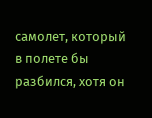самолет, который в полете бы разбился, хотя он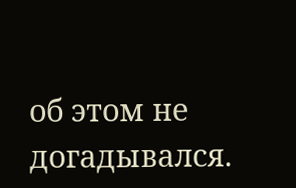об этом не догадывался.